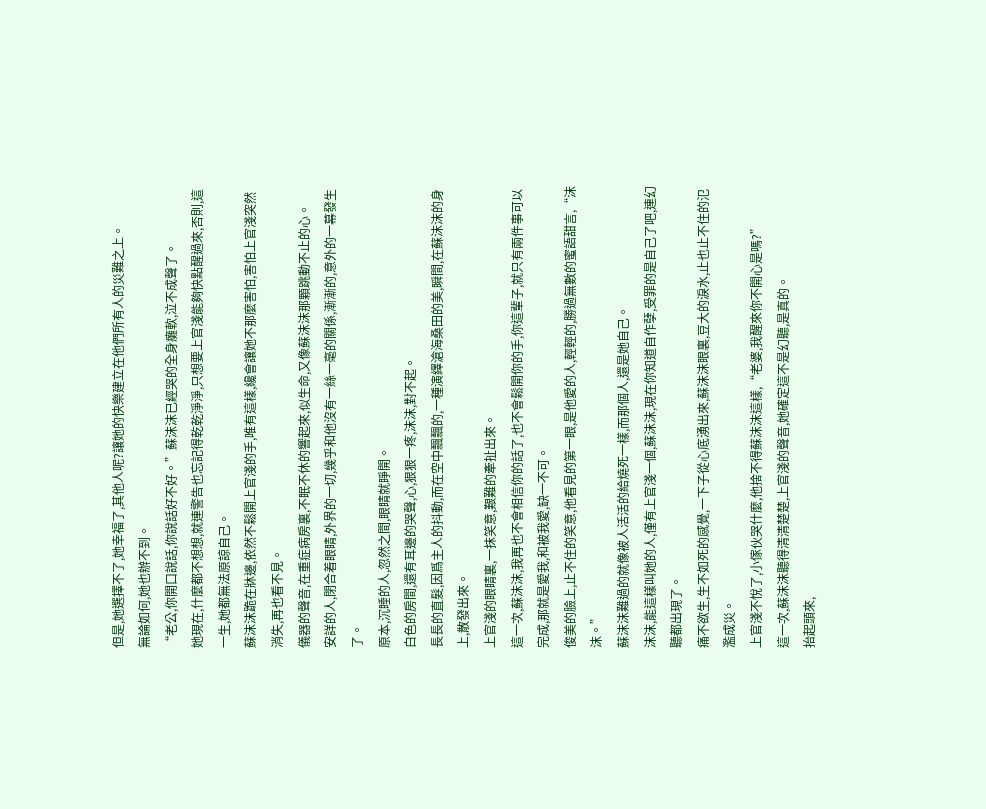但是,她選擇不了,她幸福了,其他人呢?讓她的快樂建立在他們所有人的災難之上。
無論如何,她也辦不到。
“老公,你開口說話,你說話好不好。”蘇沫沫已經哭的全身癱軟,泣不成聲了。
她現在,什麼都不想想,就連警告也忘記得乾乾淨淨,只想要上官淺能夠快點醒過來,否則,這一生,她都無法原諒自己。
蘇沫沫跪在牀邊,依然不鬆開上官淺的手,唯有這樣,纔會讓她不那麼害怕,害怕上官淺突然消失,再也看不見。
儀器的聲音,在重症病房裏,不眠不休的響起來,似生命,又像蘇沫沫那顆跳動不止的心。
安詳的人,閉合着眼睛,外界的一切,幾乎和他沒有一絲一毫的關係,漸漸的,意外的一幕發生了。
原本,沉睡的人,忽然之間,眼睛就睜開。
白色的房間,還有耳邊的哭聲,心,狠狠一疼,沫沫,對不起。
長長的直髮,因爲主人的抖動,而在空中飄飄的,一種演繹滄海桑田的美,瞬間,在蘇沫沫的身上,散發出來。
上官淺的眼睛裏,一抹笑意,艱難的牽扯出來。
這一次,蘇沫沫,我再也不會相信你的話了,也不會鬆開你的手,你這輩子,就只有兩件事可以完成,那就是愛我,和被我愛,缺一不可。
俊美的臉上,止不住的笑意,他看見的第一眼,是他愛的人,輕輕的,勝過無數的蜜語甜言,“沫沫。”
蘇沫沫難過的就像被人活活的給燒死一樣,而那個人,還是她自己。
沫沫,能這樣叫她的人,僅有上官淺一個,蘇沫沫,現在你知道自作孽,受罪的是自己了吧,連幻聽都出現了。
痛不欲生,生不如死的感覺,一下子從心底湧出來,蘇沫沫眼裏,豆大的淚水,止也止不住的氾濫成災。
上官淺不悅了,小傢伙哭什麼,他捨不得蘇沫沫這樣,“老婆,我醒來你不開心是嗎?”
這一次,蘇沫沫聽得清清楚楚,上官淺的聲音,她確定這不是幻聽,是真的。
抬起頭來,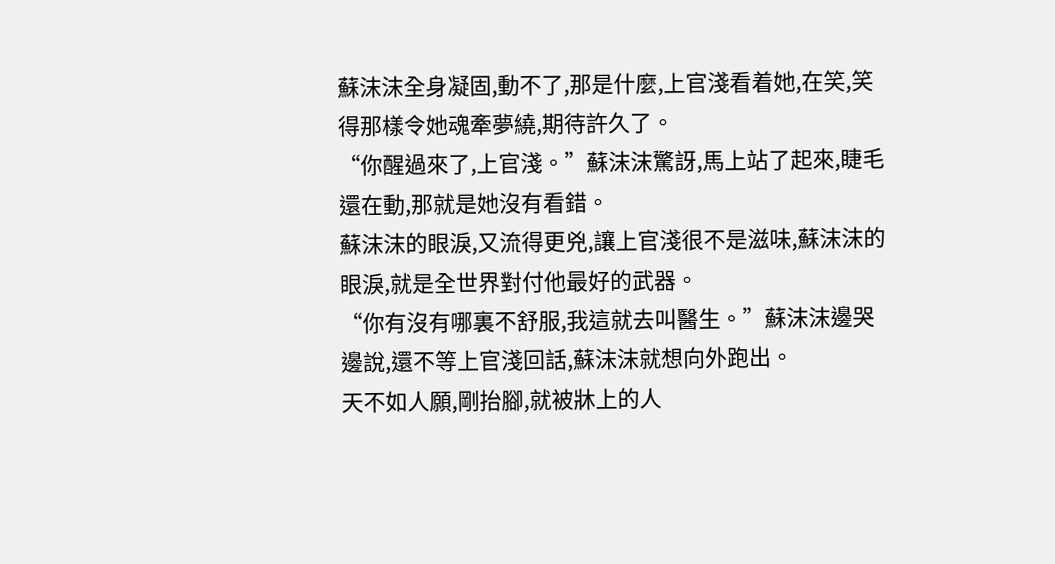蘇沫沫全身凝固,動不了,那是什麼,上官淺看着她,在笑,笑得那樣令她魂牽夢繞,期待許久了。
“你醒過來了,上官淺。”蘇沫沫驚訝,馬上站了起來,睫毛還在動,那就是她沒有看錯。
蘇沫沫的眼淚,又流得更兇,讓上官淺很不是滋味,蘇沫沫的眼淚,就是全世界對付他最好的武器。
“你有沒有哪裏不舒服,我這就去叫醫生。”蘇沫沫邊哭邊說,還不等上官淺回話,蘇沫沫就想向外跑出。
天不如人願,剛抬腳,就被牀上的人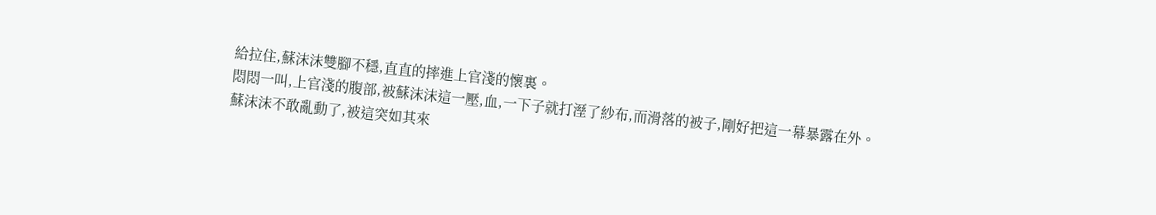給拉住,蘇沫沫雙腳不穩,直直的摔進上官淺的懷裏。
悶悶一叫,上官淺的腹部,被蘇沫沫這一壓,血,一下子就打溼了紗布,而滑落的被子,剛好把這一幕暴露在外。
蘇沫沫不敢亂動了,被這突如其來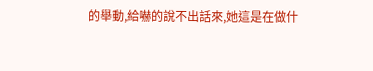的舉動,給嚇的說不出話來,她這是在做什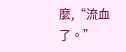麼,“流血了。”